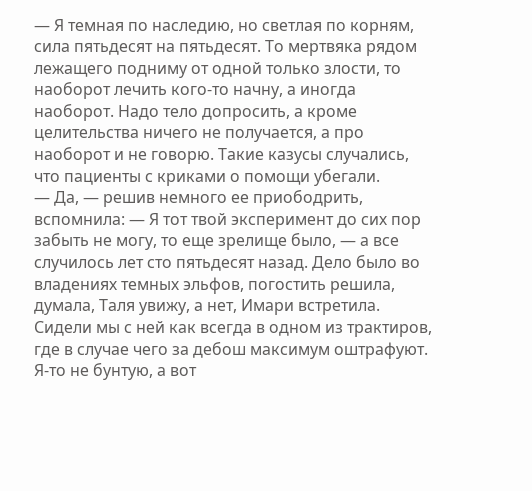— Я темная по наследию, но светлая по корням, сила пятьдесят на пятьдесят. То мертвяка рядом лежащего подниму от одной только злости, то наоборот лечить кого-то начну, а иногда наоборот. Надо тело допросить, а кроме целительства ничего не получается, а про наоборот и не говорю. Такие казусы случались, что пациенты с криками о помощи убегали.
— Да, — решив немного ее приободрить, вспомнила: — Я тот твой эксперимент до сих пор забыть не могу, то еще зрелище было, — а все случилось лет сто пятьдесят назад. Дело было во владениях темных эльфов, погостить решила, думала, Таля увижу, а нет, Имари встретила. Сидели мы с ней как всегда в одном из трактиров, где в случае чего за дебош максимум оштрафуют. Я-то не бунтую, а вот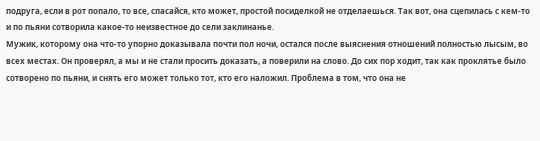подруга, если в рот попало, то все, спасайся, кто может, простой посиделкой не отделаешься. Так вот, она сцепилась с кем-то и по пьяни сотворила какое-то неизвестное до сели заклинанье.
Мужик, которому она что-то упорно доказывала почти пол ночи, остался после выяснения отношений полностью лысым, во всех местах. Он проверял, а мы и не стали просить доказать, а поверили на слово. До сих пор ходит, так как проклятье было сотворено по пьяни, и снять его может только тот, кто его наложил. Проблема в том, что она не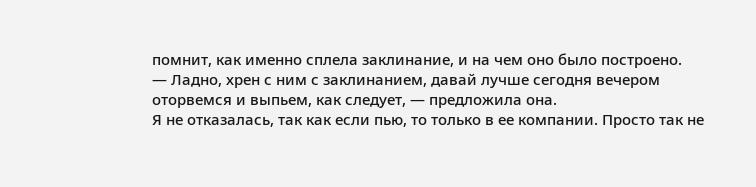помнит, как именно сплела заклинание, и на чем оно было построено.
— Ладно, хрен с ним с заклинанием, давай лучше сегодня вечером оторвемся и выпьем, как следует, — предложила она.
Я не отказалась, так как если пью, то только в ее компании. Просто так не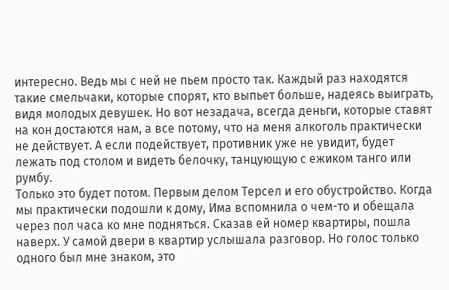интересно. Ведь мы с ней не пьем просто так. Каждый раз находятся такие смельчаки, которые спорят, кто выпьет больше, надеясь выиграть, видя молодых девушек. Но вот незадача, всегда деньги, которые ставят на кон достаются нам, а все потому, что на меня алкоголь практически не действует. А если подействует, противник уже не увидит, будет лежать под столом и видеть белочку, танцующую с ежиком танго или румбу.
Только это будет потом. Первым делом Терсел и его обустройство. Когда мы практически подошли к дому, Има вспомнила о чем-то и обещала через пол часа ко мне подняться. Сказав ей номер квартиры, пошла наверх. У самой двери в квартир услышала разговор. Но голос только одного был мне знаком, это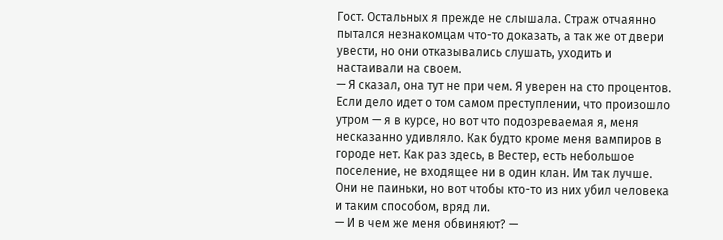Гост. Остальных я прежде не слышала. Страж отчаянно пытался незнакомцам что-то доказать, а так же от двери увести, но они отказывались слушать, уходить и настаивали на своем.
— Я сказал, она тут не при чем. Я уверен на сто процентов.
Если дело идет о том самом преступлении, что произошло утром — я в курсе, но вот что подозреваемая я, меня несказанно удивляло. Как будто кроме меня вампиров в городе нет. Как раз здесь, в Вестер, есть небольшое поселение, не входящее ни в один клан. Им так лучше. Они не паиньки, но вот чтобы кто-то из них убил человека и таким способом, вряд ли.
— И в чем же меня обвиняют? —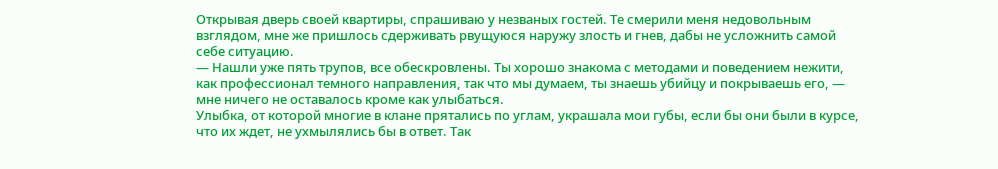Открывая дверь своей квартиры, спрашиваю у незваных гостей. Те смерили меня недовольным взглядом, мне же пришлось сдерживать рвущуюся наружу злость и гнев, дабы не усложнить самой себе ситуацию.
— Нашли уже пять трупов, все обескровлены. Ты хорошо знакома с методами и поведением нежити, как профессионал темного направления, так что мы думаем, ты знаешь убийцу и покрываешь его, — мне ничего не оставалось кроме как улыбаться.
Улыбка, от которой многие в клане прятались по углам, украшала мои губы, если бы они были в курсе, что их ждет, не ухмылялись бы в ответ. Так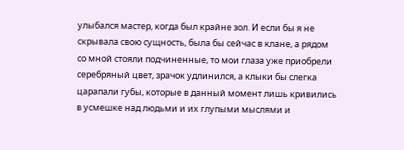улыбался мастер, когда был крайне зол. И если бы я не скрывала свою сущность, была бы сейчас в клане, а рядом со мной стояли подчиненные, то мои глаза уже приобрели серебряный цвет, зрачок удлинился, а клыки бы слегка царапали губы, которые в данный момент лишь кривились в усмешке над людьми и их глупыми мыслями и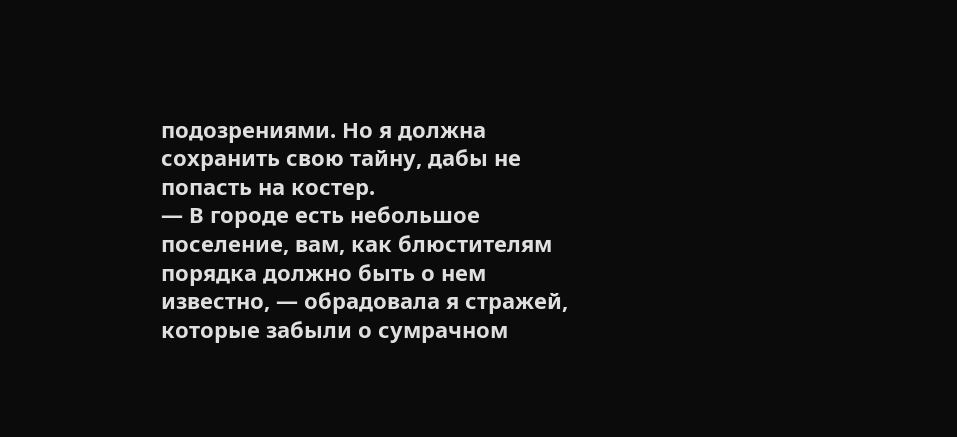подозрениями. Но я должна сохранить свою тайну, дабы не попасть на костер.
— В городе есть небольшое поселение, вам, как блюстителям порядка должно быть о нем известно, — обрадовала я стражей, которые забыли о сумрачном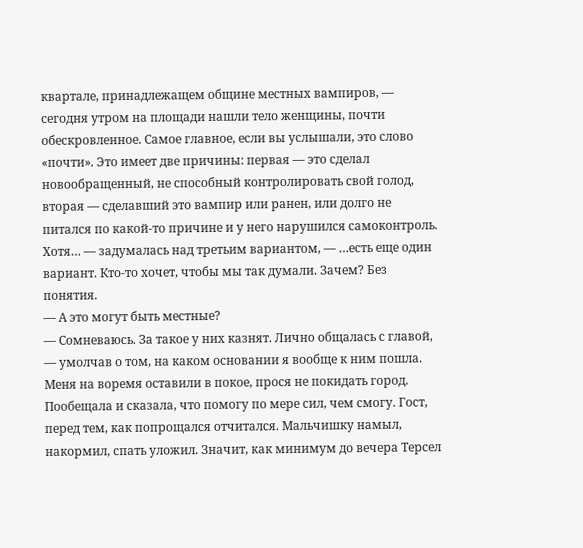квартале, принадлежащем общине местных вампиров, — сегодня утром на площади нашли тело женщины, почти обескровленное. Самое главное, если вы услышали, это слово «почти». Это имеет две причины: первая — это сделал новообращенный, не способный контролировать свой голод, вторая — сделавший это вампир или ранен, или долго не питался по какой-то причине и у него нарушился самоконтроль. Хотя… — задумалась над третьим вариантом, — …есть еще один вариант. Кто-то хочет, чтобы мы так думали. Зачем? Без понятия.
— А это могут быть местные?
— Сомневаюсь. За такое у них казнят. Лично общалась с главой, — умолчав о том, на каком основании я вообще к ним пошла. Меня на воремя оставили в покое, прося не покидать город. Пообещала и сказала, что помогу по мере сил, чем смогу. Гост, перед тем, как попрощался отчитался. Мальчишку намыл, накормил, спать уложил. Значит, как минимум до вечера Терсел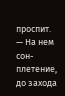проспит.
— На нем сон-плетение, до захода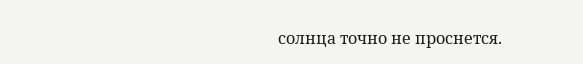солнца точно не проснется.